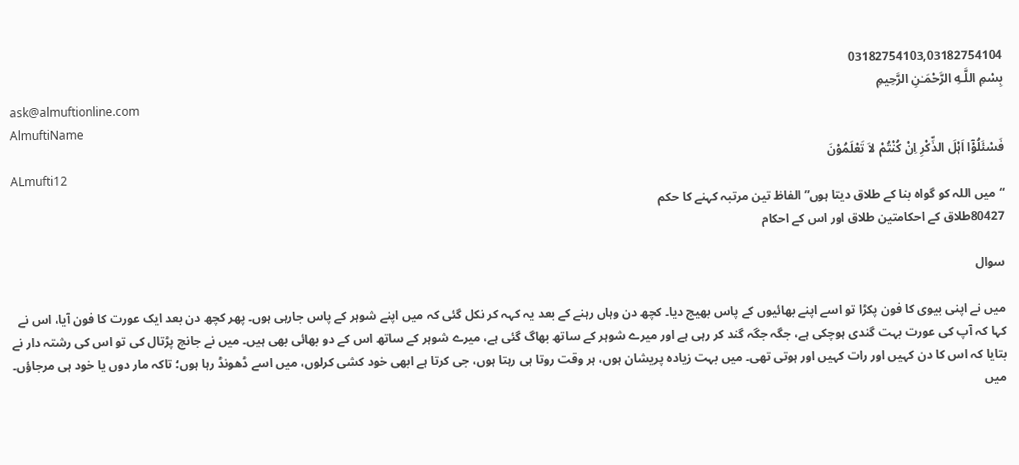03182754103,03182754104
بِسْمِ اللَّـهِ الرَّحْمَـٰنِ الرَّحِيمِ
ask@almuftionline.com
AlmuftiName
فَسْئَلُوْٓا اَہْلَ الذِّکْرِ اِنْ کُنْتُمْ لاَ تَعْلَمُوْنَ
ALmufti12
“میں اللہ کو گواہ بنا کے طلاق دیتا ہوں” الفاظ تین مرتبہ کہنے کا حکم
80427طلاق کے احکامتین طلاق اور اس کے احکام

سوال

میں نے اپنی بیوی کا فون پکڑا تو اسے اپنے بھائیوں کے پاس بھیج دیا۔ کچھ دن وہاں رہنے کے بعد یہ کہہ کر نکل گئی کہ میں اپنے شوہر کے پاس جارہی ہوں۔ پھر کچھ دن بعد ایک عورت کا فون آیا، اس نے کہا کہ آپ کی عورت بہت گندی ہوچکی ہے، جگہ جگہ گند کر رہی ہے اور میرے شوہر کے ساتھ بھاگ گئی ہے، میرے شوہر کے ساتھ اس کے دو بھائی بھی ہیں۔ میں نے جانچ پڑتال کی تو اس کی رشتہ دار نے بتایا کہ اس کا دن کہیں اور رات کہیں اور ہوتی تھی۔ میں بہت زیادہ پریشان ہوں، ہر وقت روتا ہی رہتا ہوں، جی کرتا ہے ابھی خود کشی کرلوں، میں اسے ڈھونڈ رہا ہوں؛ تاکہ مار دوں یا خود ہی مرجاؤں۔ میں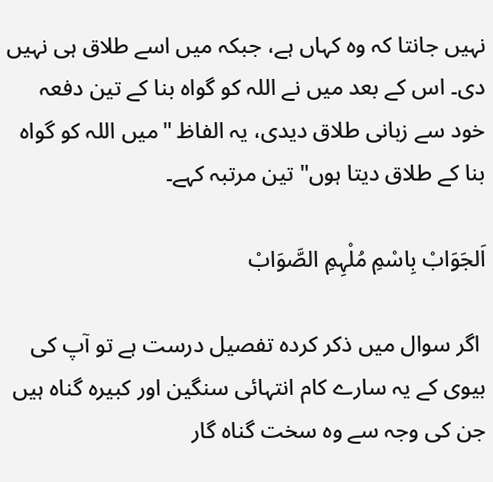نہیں جانتا کہ وہ کہاں ہے، جبکہ میں اسے طلاق ہی نہیں دی۔ اس کے بعد میں نے اللہ کو گواہ بنا کے تین دفعہ خود سے زبانی طلاق دیدی، یہ الفاظ "میں اللہ کو گواہ بنا کے طلاق دیتا ہوں" تین مرتبہ کہے۔

اَلجَوَابْ بِاسْمِ مُلْہِمِ الصَّوَابْ

 اگر سوال میں ذکر کردہ تفصیل درست ہے تو آپ کی بیوی کے یہ سارے کام انتہائی سنگین اور کبیرہ گناہ ہیں جن کی وجہ سے وہ سخت گناہ گار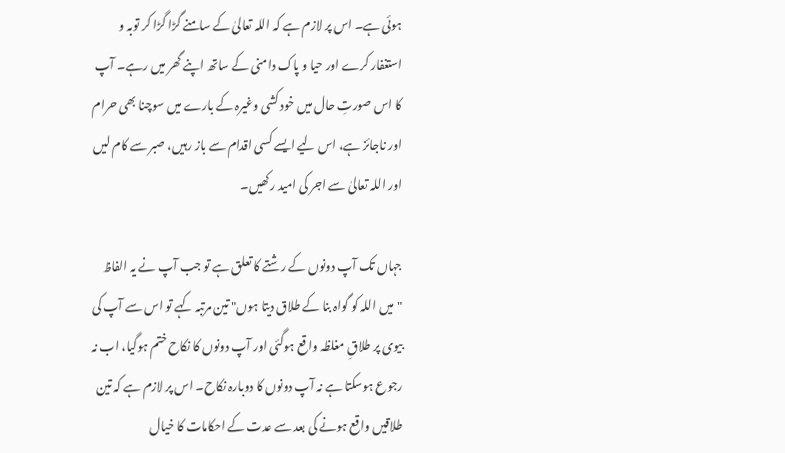ہوئی ہے۔ اس پر لازم ہے کہ اللہ تعالیٰ کے سامنے گڑا گڑا کر توبہ و استغفار کرے اور حیا و پاک دامنی کے ساتھ اپنے گھر میں رہے۔ آپ کا اس صورتِ حال میں خود کشی وغیرہ کے بارے میں سوچنا بھی حرام اور ناجائز ہے، اس لیے ایسے کسی اقدام سے باز رہیں، صبر سے کام لیں اور اللہ تعالیٰ سے اجر کی امید رکھیں۔

جہاں تک آپ دونوں کے رشتے کا تعلق ہے تو جب آپ نے یہ الفاظ "میں اللہ کو گواہ بنا کے طلاق دیتا ہوں" تین مرتبہ کہے تو اس سے آپ کی بیوی پر طلاقِ مغلظہ واقع ہوگئی اور آپ دونوں کا نکاح ختم ہوگیا، اب نہ رجوع ہوسکتا ہے نہ آپ دونوں کا دوبارہ نکاح۔ اس پر لازم ہے کہ تین طلاقیں واقع ہونے کی بعد سے عدت کے احکامات کا خیال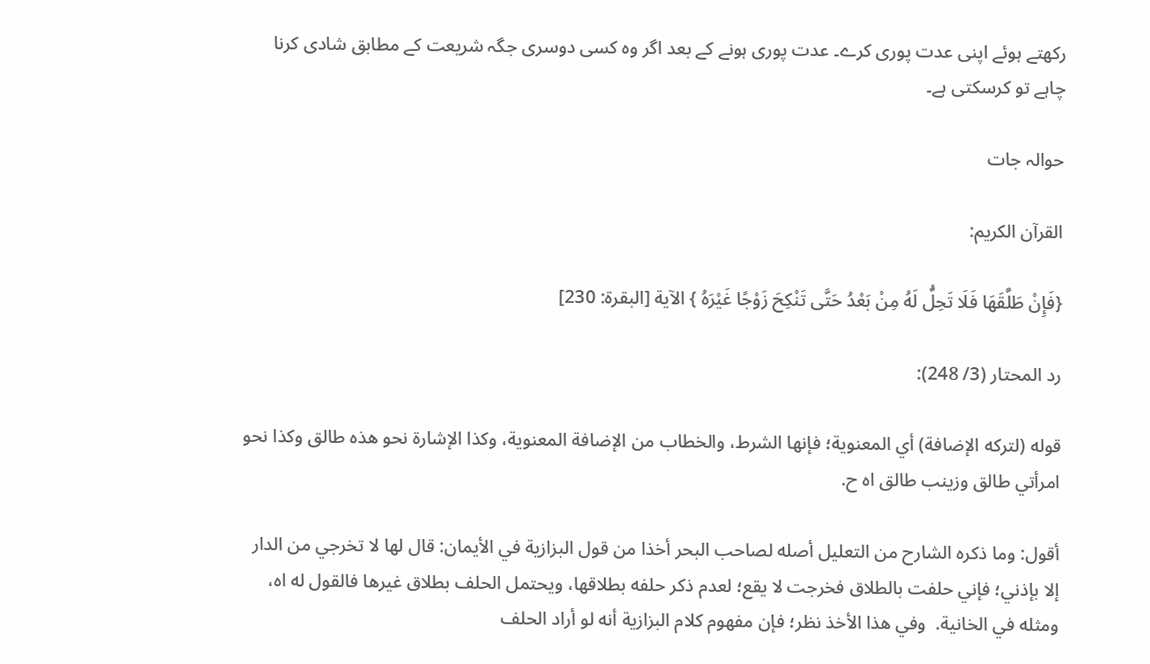رکھتے ہوئے اپنی عدت پوری کرے۔ عدت پوری ہونے کے بعد اگر وہ کسی دوسری جگہ شریعت کے مطابق شادی کرنا چاہے تو کرسکتی ہے۔

حوالہ جات

القرآن الکریم:

{فَإِنْ طَلَّقَهَا فَلَا تَحِلُّ لَهُ مِنْ بَعْدُ حَتَّى تَنْكِحَ زَوْجًا غَيْرَهُ } الآیة [البقرة: 230]

رد المحتار (3/ 248):

قوله (لتركه الإضافة) أي المعنوية؛ فإنها الشرط، والخطاب من الإضافة المعنوية، وكذا الإشارة نحو هذه طالق وكذا نحو امرأتي طالق وزينب طالق اه ح.

أقول: وما ذكره الشارح من التعليل أصله لصاحب البحر أخذا من قول البزازية في الأيمان: قال لها لا تخرجي من الدار إلا بإذني؛ فإني حلفت بالطلاق فخرجت لا يقع؛ لعدم ذكر حلفه بطلاقها، ويحتمل الحلف بطلاق غيرها فالقول له اه، ومثله في الخانية.  وفي هذا الأخذ نظر؛ فإن مفهوم كلام البزازية أنه لو أراد الحلف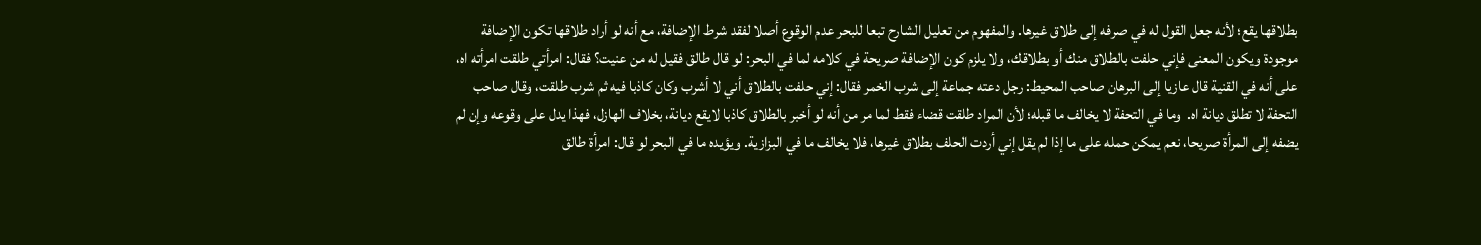بطلاقها يقع؛ لأنه جعل القول له في صرفه إلى طلاق غيرها. والمفهوم من تعليل الشارح تبعا للبحر عدم الوقوع أصلا لفقد شرط الإضافة، مع أنه لو أراد طلاقها تكون الإضافة موجودة ويكون المعنى فإني حلفت بالطلاق منك أو بطلاقك، ولا يلزم كون الإضافة صريحة في كلامه لما في البحر: لو قال طالق فقيل له من عنيت؟ فقال: امرأتي طلقت امرأته اه، على أنه في القنية قال عازيا إلى البرهان صاحب المحيط: رجل دعته جماعة إلى شرب الخمر فقال: إني حلفت بالطلاق أني لا أشرب وكان كاذبا فيه ثم شرب طلقت، وقال صاحب التحفة لا تطلق ديانة اه.  وما في التحفة لا يخالف ما قبله؛ لأن المراد طلقت قضاء فقط لما مر من أنه لو أخبر بالطلاق كاذبا لايقع ديانة، بخلاف الهازل، فهذا يدل على وقوعه وإن لم يضفه إلى المرأة صريحا، نعم يمكن حمله على ما إذا لم يقل إني أردت الحلف بطلاق غيرها، فلا يخالف ما في البزازية. ويؤيده ما في البحر لو قال: امرأة طالق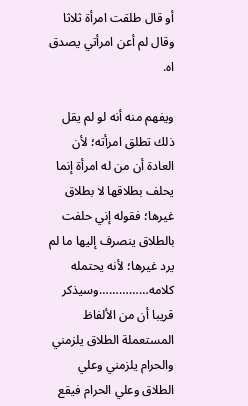أو قال طلقت امرأة ثلاثا وقال لم أعن امرأتي يصدق اه.

ويفهم منه أنه لو لم يقل ذلك تطلق امرأته؛ لأن العادة أن من له امرأة إنما يحلف بطلاقها لا بطلاق غيرها؛ فقوله إني حلفت بالطلاق ينصرف إليها ما لم يرد غيرها؛ لأنه يحتمله كلامه……………وسيذكر قريبا أن من الألفاظ المستعملة الطلاق يلزمني والحرام يلزمني وعلي الطلاق وعلي الحرام فيقع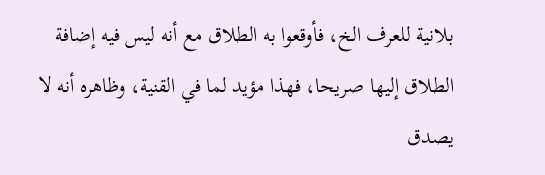بلانية للعرف الخ، فأوقعوا به الطلاق مع أنه ليس فيه إضافة الطلاق إليها صريحا، فهذا مؤيد لما في القنية، وظاهره أنه لا يصدق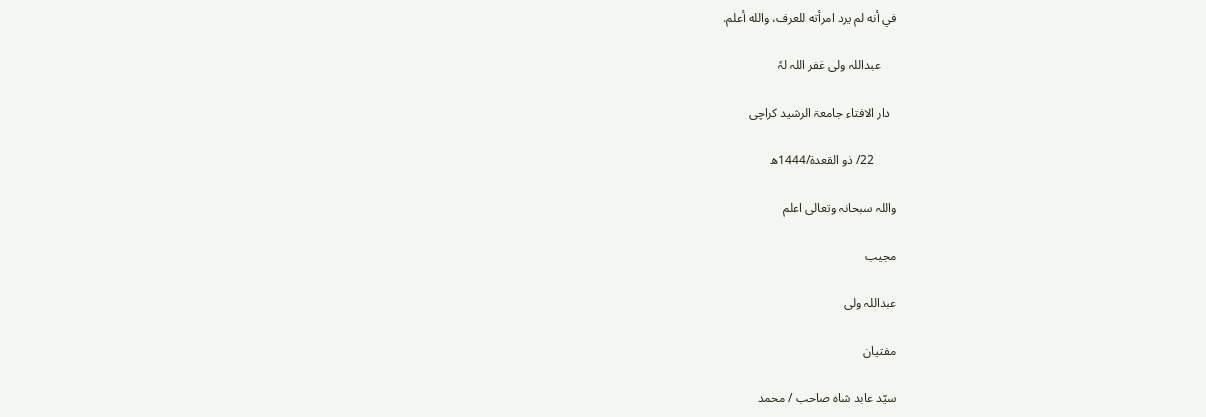في أنه لم يرد امرأته للعرف، والله أعلم.

     عبداللہ ولی غفر اللہ لہٗ

  دار الافتاء جامعۃ الرشید کراچی

       22/ ذو القعدۃ/1444ھ

واللہ سبحانہ وتعالی اعلم

مجیب

عبداللہ ولی

مفتیان

سیّد عابد شاہ صاحب / محمد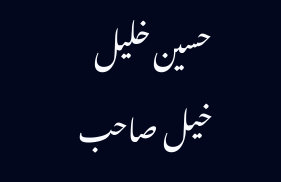حسین خلیل خیل صاحب